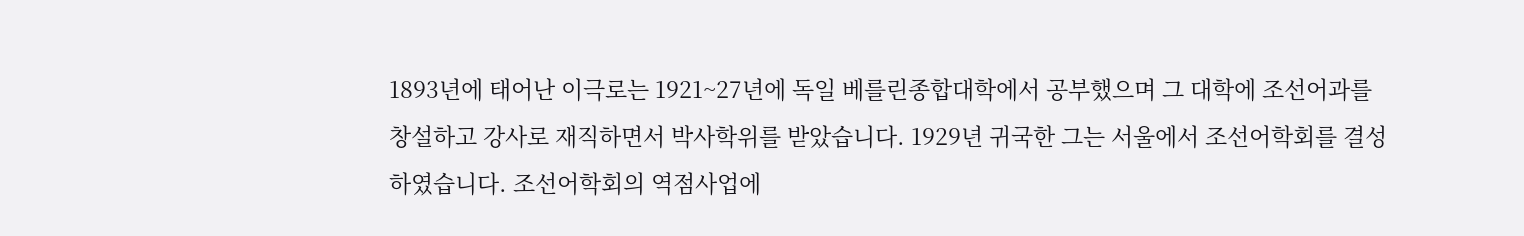1893년에 태어난 이극로는 1921~27년에 독일 베를린종합대학에서 공부했으며 그 대학에 조선어과를 창설하고 강사로 재직하면서 박사학위를 받았습니다. 1929년 귀국한 그는 서울에서 조선어학회를 결성하였습니다. 조선어학회의 역점사업에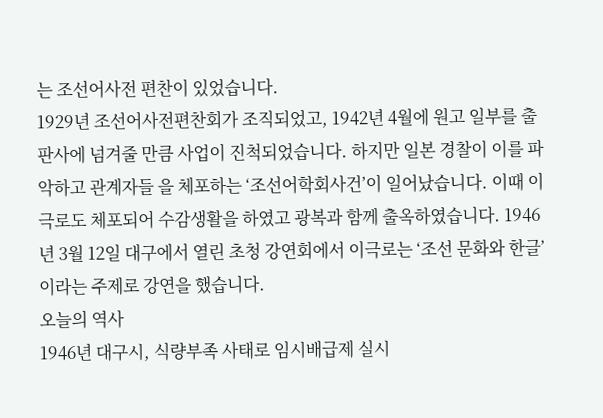는 조선어사전 편찬이 있었습니다.
1929년 조선어사전편찬회가 조직되었고, 1942년 4월에 원고 일부를 출판사에 넘겨줄 만큼 사업이 진척되었습니다. 하지만 일본 경찰이 이를 파악하고 관계자들 을 체포하는 ‘조선어학회사건’이 일어났습니다. 이때 이극로도 체포되어 수감생활을 하였고 광복과 함께 출옥하였습니다. 1946년 3월 12일 대구에서 열린 초청 강연회에서 이극로는 ‘조선 문화와 한글’이라는 주제로 강연을 했습니다.
오늘의 역사
1946년 대구시, 식량부족 사태로 임시배급제 실시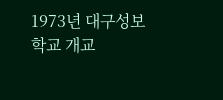1973년 대구성보학교 개교